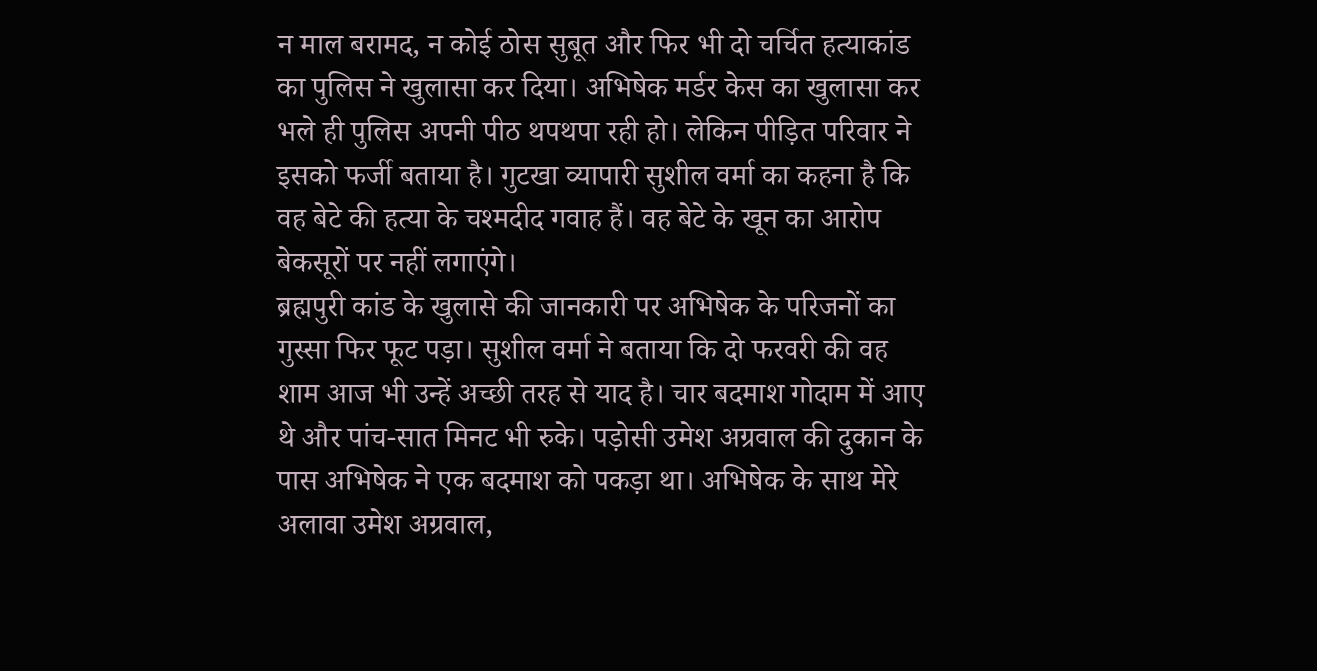न माल बरामद, न कोई ठोस सुबूत और फिर भी दो चर्चित हत्याकांड का पुलिस ने खुलासा कर दिया। अभिषेक मर्डर केस का खुलासा कर भले ही पुलिस अपनी पीठ थपथपा रही हो। लेकिन पीड़ित परिवार ने इसको फर्जी बताया है। गुटखा व्यापारी सुशील वर्मा का कहना है कि वह बेटे की हत्या के चश्मदीद गवाह हैं। वह बेटे के खून का आरोप बेकसूरों पर नहीं लगाएंगे।
ब्रह्मपुरी कांड के खुलासे की जानकारी पर अभिषेक के परिजनों का गुस्सा फिर फूट पड़ा। सुशील वर्मा ने बताया कि दो फरवरी की वह शाम आज भी उन्हें अच्छी तरह से याद है। चार बदमाश गोदाम में आए थे और पांच-सात मिनट भी रुके। पड़ोसी उमेश अग्रवाल की दुकान के पास अभिषेक ने एक बदमाश को पकड़ा था। अभिषेक के साथ मेरे अलावा उमेश अग्रवाल,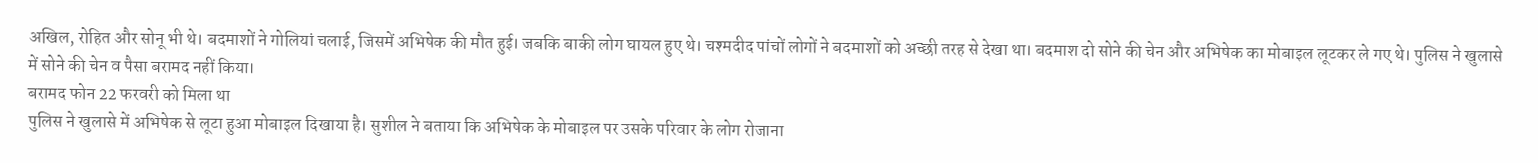अखिल, रोहित और सोनू भी थे। बदमाशों ने गोलियां चलाई, जिसमें अभिषेक की मौत हुई। जबकि बाकी लोग घायल हुए थे। चश्मदीद पांचों लोगों ने बदमाशों को अच्छी तरह से देखा था। बदमाश दो सोने की चेन और अभिषेक का मोबाइल लूटकर ले गए थे। पुलिस ने खुलासे में सोने की चेन व पैसा बरामद नहीं किया।
बरामद फोन 22 फरवरी को मिला था
पुलिस ने खुलासे में अभिषेक से लूटा हुआ मोबाइल दिखाया है। सुशील ने बताया कि अभिषेक के मोबाइल पर उसके परिवार के लोग रोजाना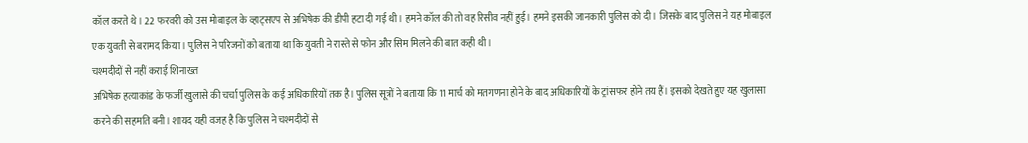कॉल करते थे। 22 फरवरी को उस मोबाइल के व्हाट्सएप से अभिषेक की डीपी हटा दी गई थी। हमने कॉल की तो वह रिसीव नहीं हुई। हमने इसकी जानकारी पुलिस को दी। जिसके बाद पुलिस ने यह मोबाइल एक युवती से बरामद किया। पुलिस ने परिजनों को बताया था कि युवती ने रास्ते से फोन और सिम मिलने की बात कही थी।
चश्मदीदों से नहीं कराई शिनाख्त
अभिषेक हत्याकांड के फर्जी खुलासे की चर्चा पुलिस के कई अधिकारियों तक है। पुलिस सूत्रों ने बताया कि 11 मार्च को मतगणना होने के बाद अधिकारियों के ट्रांसफर होने तय हैं। इसको देखते हुए यह खुलासा करने की सहमति बनी। शायद यही वजह है कि पुलिस ने चश्मदीदों से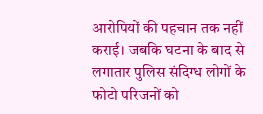आरोपियों की पहचान तक नहीं कराई। जबकि घटना के बाद से लगातार पुलिस संदिग्ध लोगों के फोटो परिजनों को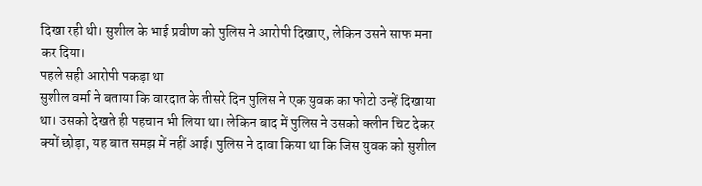दिखा रही थी। सुशील के भाई प्रवीण को पुलिस ने आरोपी दिखाए, लेकिन उसने साफ मना कर दिया।
पहले सही आरोपी पकड़ा था
सुशील वर्मा ने बताया कि वारदात के तीसरे दिन पुलिस ने एक युवक का फोटो उन्हें दिखाया था। उसको देखते ही पहचान भी लिया था। लेकिन बाद में पुलिस ने उसको क्लीन चिट देकर क्यों छोड़ा, यह बात समझ में नहीं आई। पुलिस ने दावा किया था कि जिस युवक को सुशील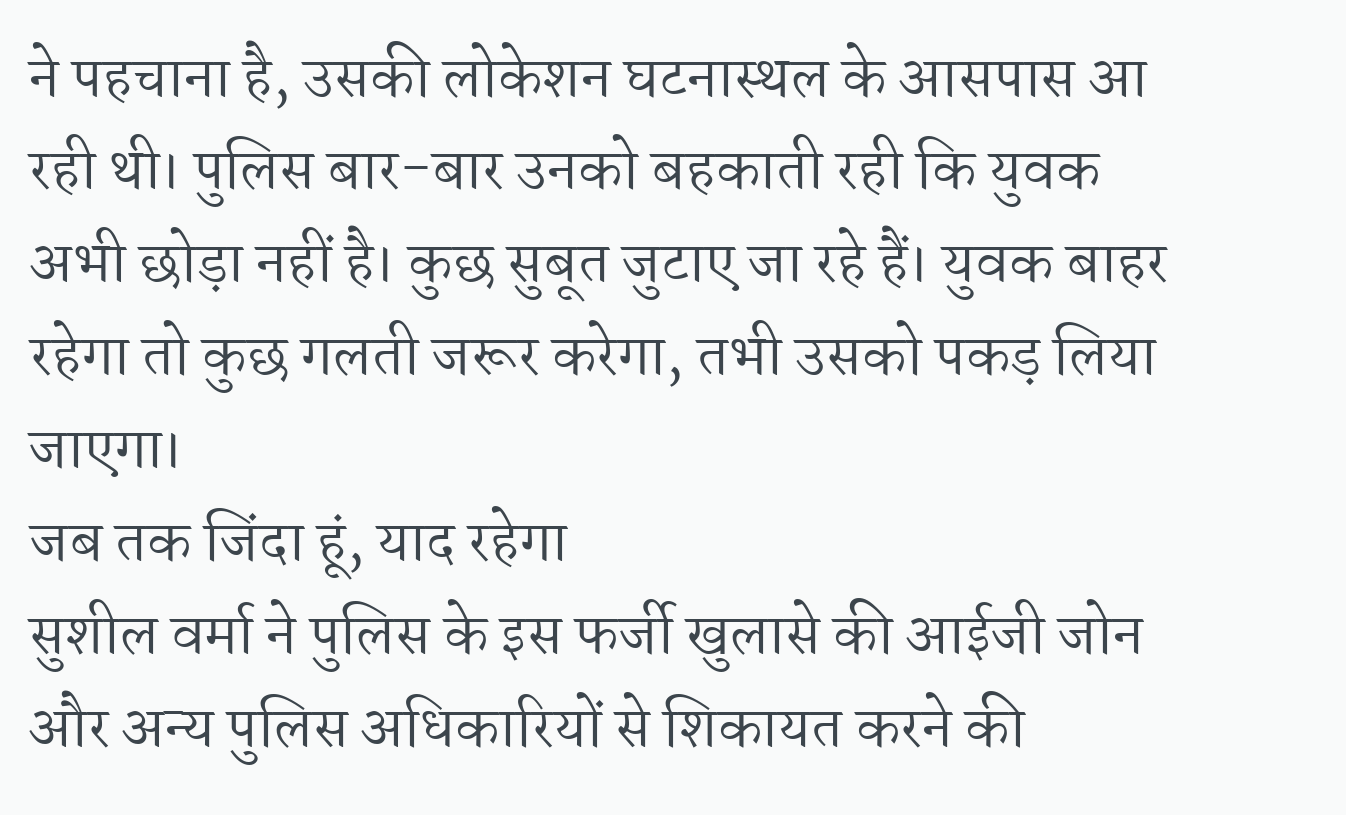ने पहचाना है, उसकी लोकेशन घटनास्थल के आसपास आ रही थी। पुलिस बार-बार उनको बहकाती रही कि युवक अभी छोड़ा नहीं है। कुछ सुबूत जुटाए जा रहे हैं। युवक बाहर रहेगा तो कुछ गलती जरूर करेगा, तभी उसको पकड़ लिया जाएगा।
जब तक जिंदा हूं, याद रहेगा
सुशील वर्मा ने पुलिस के इस फर्जी खुलासे की आईजी जोन और अन्य पुलिस अधिकारियों से शिकायत करने की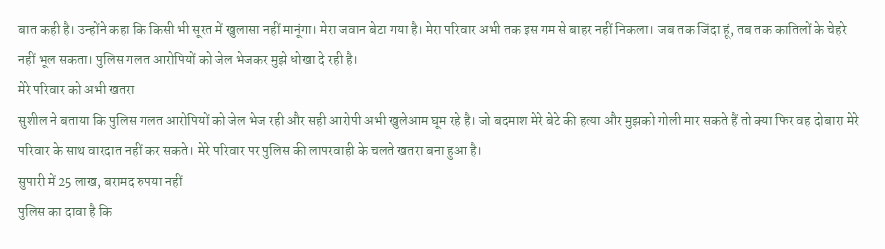बात कही है। उन्होंने कहा कि किसी भी सूरत में खुलासा नहीं मानूंगा। मेरा जवान बेटा गया है। मेरा परिवार अभी तक इस गम से बाहर नहीं निकला। जब तक जिंदा हूं, तब तक कातिलों के चेहरे नहीं भूल सकता। पुलिस गलत आरोपियों को जेल भेजकर मुझे धोखा दे रही है।
मेरे परिवार को अभी खतरा
सुशील ने बताया कि पुलिस गलत आरोपियों को जेल भेज रही और सही आरोपी अभी खुलेआम घूम रहे है। जो बदमाश मेरे बेटे की हत्या और मुझको गोली मार सकते हैं तो क्या फिर वह दोबारा मेरे परिवार के साथ वारदात नहीं कर सकते। मेरे परिवार पर पुलिस की लापरवाही के चलते खतरा बना हुआ है।
सुपारी में 25 लाख, बरामद रुपया नहीं
पुलिस का दावा है कि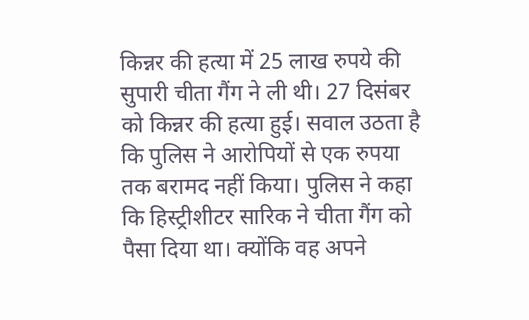किन्नर की हत्या में 25 लाख रुपये की सुपारी चीता गैंग ने ली थी। 27 दिसंबर को किन्नर की हत्या हुई। सवाल उठता है कि पुलिस ने आरोपियों से एक रुपया तक बरामद नहीं किया। पुलिस ने कहा कि हिस्ट्रीशीटर सारिक ने चीता गैंग को पैसा दिया था। क्योंकि वह अपने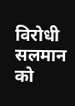विरोधी सलमान को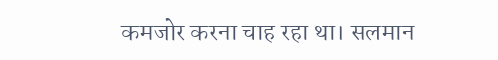कमजोर करना चाह रहा था। सलमान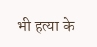भी हत्या के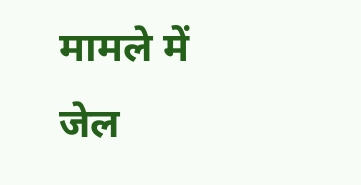मामले में जेल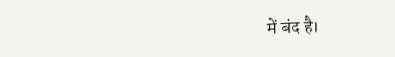में बंद है।